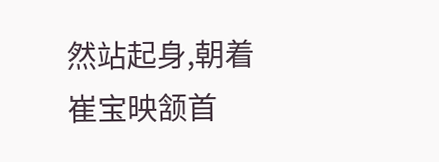然站起身,朝着崔宝映颔首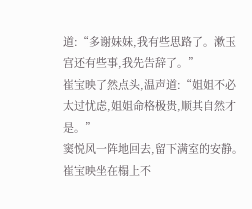道:“多谢妹妹,我有些思路了。漱玉宫还有些事,我先告辞了。”
崔宝映了然点头,温声道:“姐姐不必太过忧虑,姐姐命格极贵,顺其自然才是。”
窦悦风一阵地回去,留下满室的安静。
崔宝映坐在榻上不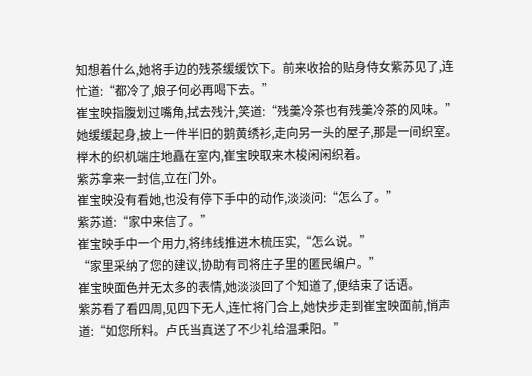知想着什么,她将手边的残茶缓缓饮下。前来收拾的贴身侍女紫苏见了,连忙道:“都冷了,娘子何必再喝下去。”
崔宝映指腹划过嘴角,拭去残汁,笑道:“残羹冷茶也有残羹冷茶的风味。”
她缓缓起身,披上一件半旧的鹅黄绣衫,走向另一头的屋子,那是一间织室。
榉木的织机端庄地矗在室内,崔宝映取来木梭闲闲织着。
紫苏拿来一封信,立在门外。
崔宝映没有看她,也没有停下手中的动作,淡淡问:“怎么了。”
紫苏道:“家中来信了。”
崔宝映手中一个用力,将纬线推进木梳压实,“怎么说。”
“家里采纳了您的建议,协助有司将庄子里的匿民编户。”
崔宝映面色并无太多的表情,她淡淡回了个知道了,便结束了话语。
紫苏看了看四周,见四下无人,连忙将门合上,她快步走到崔宝映面前,悄声道:“如您所料。卢氏当真送了不少礼给温秉阳。”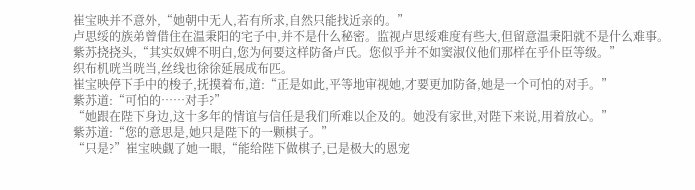崔宝映并不意外,“她朝中无人,若有所求,自然只能找近亲的。”
卢思绥的族弟曾借住在温秉阳的宅子中,并不是什么秘密。监视卢思绥难度有些大,但留意温秉阳就不是什么难事。
紫苏挠挠头,“其实奴婢不明白,您为何要这样防备卢氏。您似乎并不如窦淑仪他们那样在乎仆臣等级。”
织布机咣当咣当,丝线也徐徐延展成布匹。
崔宝映停下手中的梭子,抚摸着布,道:“正是如此,平等地审视她,才要更加防备,她是一个可怕的对手。”
紫苏道:“可怕的……对手?”
“她跟在陛下身边,这十多年的情谊与信任是我们所难以企及的。她没有家世,对陛下来说,用着放心。”
紫苏道:“您的意思是,她只是陛下的一颗棋子。”
“只是?”崔宝映觑了她一眼,“能给陛下做棋子,已是极大的恩宠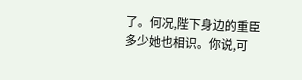了。何况,陛下身边的重臣多少她也相识。你说,可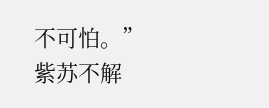不可怕。”
紫苏不解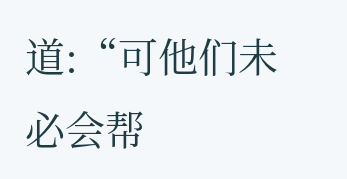道:“可他们未必会帮